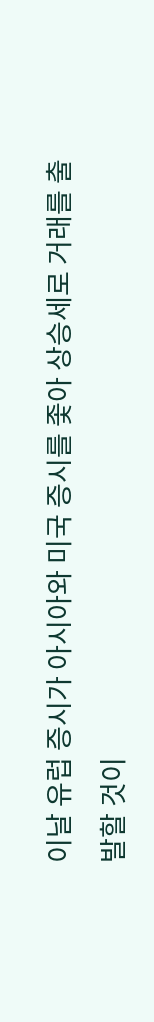이날 유럽 증시가 아시아와 미국 증시를 좇아 상승세로 거래를 출발할 것이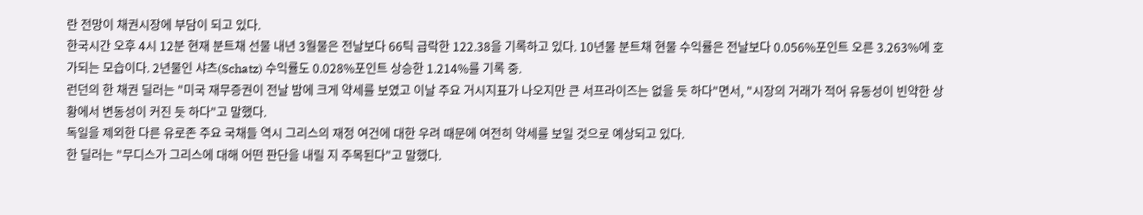란 전망이 채권시장에 부담이 되고 있다.
한국시간 오후 4시 12분 현재 분트채 선물 내년 3월물은 전날보다 66틱 급락한 122.38을 기록하고 있다. 10년물 분트채 현물 수익률은 전날보다 0.056%포인트 오른 3.263%에 호가되는 모습이다. 2년물인 샤츠(Schatz) 수익률도 0.028%포인트 상승한 1.214%를 기록 중.
런던의 한 채권 딜러는 "미국 재무증권이 전날 밤에 크게 약세를 보였고 이날 주요 거시지표가 나오지만 큰 서프라이즈는 없을 듯 하다"면서, "시장의 거래가 적어 유동성이 빈약한 상황에서 변동성이 커진 듯 하다"고 말했다.
독일을 제외한 다른 유로존 주요 국채들 역시 그리스의 재정 여건에 대한 우려 때문에 여전히 약세를 보일 것으로 예상되고 있다.
한 딜러는 "무디스가 그리스에 대해 어떤 판단을 내릴 지 주목된다"고 말했다.